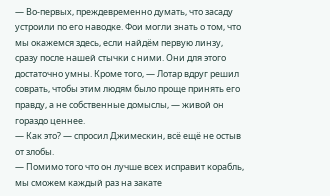— Во-первых, преждевременно думать, что засаду устроили по его наводке. Фои могли знать о том, что мы окажемся здесь, если найдём первую линзу, сразу после нашей стычки с ними. Они для этого достаточно умны. Кроме того, — Лотар вдруг решил соврать, чтобы этим людям было проще принять его правду, а не собственные домыслы, — живой он гораздо ценнее.
— Как это? — спросил Джимескин, всё ещё не остыв от злобы.
— Помимо того что он лучше всех исправит корабль, мы сможем каждый раз на закате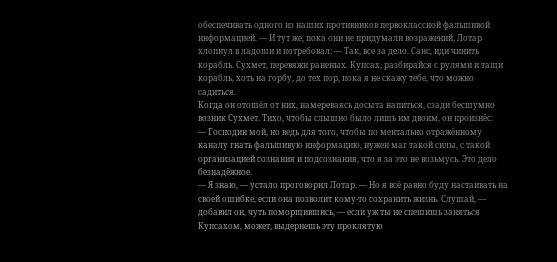обеспечивать одного из наших противников первоклассной фальшивой информацией. — И тут же, пока они не придумали возражений, Лотар хлопнул в ладоши и потребовал: — Так, все за дело. Санс, иди чинить корабль. Сухмет, перевяжи раненых. Купсах, разбирайся с рулями и тащи корабль, хоть на горбу, до тех пор, пока я не скажу тебе, что можно садиться.
Когда он отошёл от них, намереваясь досыта напиться, сзади бесшумно возник Сухмет. Тихо, чтобы слышно было лишь им двоим, он произнёс:
— Господин мой, но ведь для того, чтобы по ментально отражённому каналу гнать фальшивую информацию, нужен маг такой силы, с такой организацией сознания и подсознания, что я за это не возьмусь. Это дело безнадёжное.
— Я знаю, — устало проговорил Лотар. — Но я всё равно буду настаивать на своей ошибке, если она позволит кому-то сохранить жизнь. Слушай, — добавил он, чуть поморщившись, — если уж ты не спешишь заняться Купсахом, может, выдернешь эту проклятую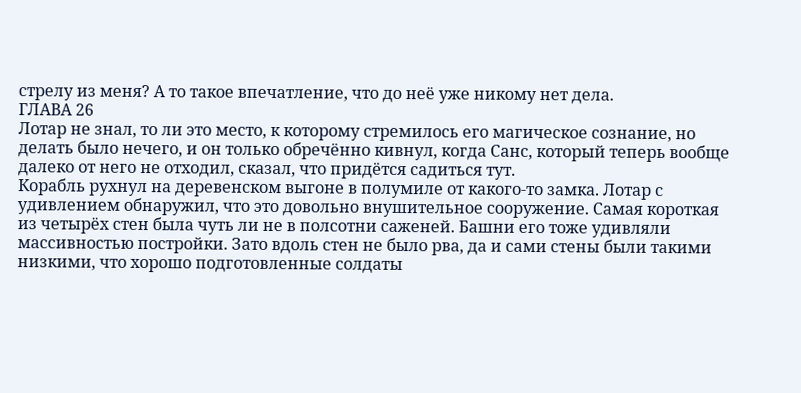стрелу из меня? А то такое впечатление, что до неё уже никому нет дела.
ГЛАВА 26
Лотар не знал, то ли это место, к которому стремилось его магическое сознание, но делать было нечего, и он только обречённо кивнул, когда Санс, который теперь вообще далеко от него не отходил, сказал, что придётся садиться тут.
Корабль рухнул на деревенском выгоне в полумиле от какого-то замка. Лотар с удивлением обнаружил, что это довольно внушительное сооружение. Самая короткая из четырёх стен была чуть ли не в полсотни саженей. Башни его тоже удивляли массивностью постройки. Зато вдоль стен не было рва, да и сами стены были такими низкими, что хорошо подготовленные солдаты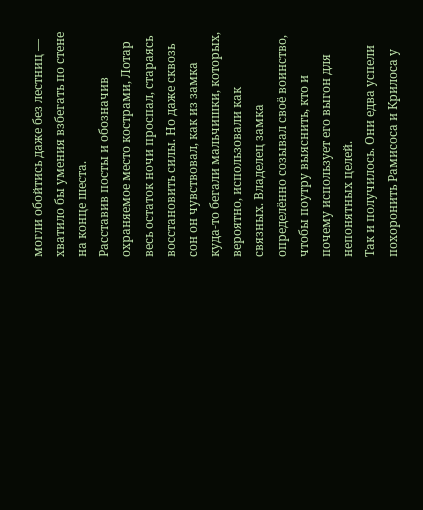могли обойтись даже без лестниц — хватило бы умения взбегать по стене на конце шеста.
Расставив посты и обозначив охраняемое место кострами, Лотар весь остаток ночи проспал, стараясь восстановить силы. Но даже сквозь сон он чувствовал, как из замка куда-то бегали мальчишки, которых, вероятно, использовали как связных. Владелец замка определённо созывал своё воинство, чтобы поутру выяснить, кто и почему использует его выгон для непонятных целей.
Так и получилось. Они едва успели похоронить Рамисоса и Крилоса у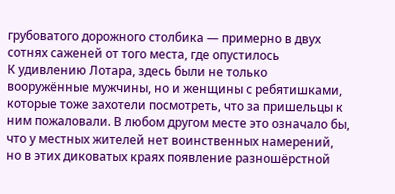грубоватого дорожного столбика — примерно в двух сотнях саженей от того места, где опустилось
К удивлению Лотара, здесь были не только вооружённые мужчины, но и женщины с ребятишками, которые тоже захотели посмотреть, что за пришельцы к ним пожаловали. В любом другом месте это означало бы, что у местных жителей нет воинственных намерений, но в этих диковатых краях появление разношёрстной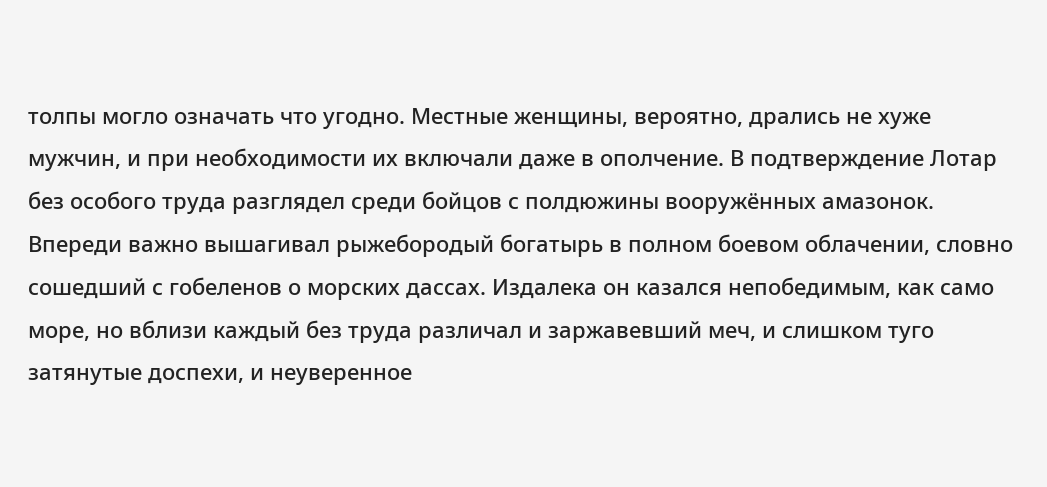толпы могло означать что угодно. Местные женщины, вероятно, дрались не хуже мужчин, и при необходимости их включали даже в ополчение. В подтверждение Лотар без особого труда разглядел среди бойцов с полдюжины вооружённых амазонок.
Впереди важно вышагивал рыжебородый богатырь в полном боевом облачении, словно сошедший с гобеленов о морских дассах. Издалека он казался непобедимым, как само море, но вблизи каждый без труда различал и заржавевший меч, и слишком туго затянутые доспехи, и неуверенное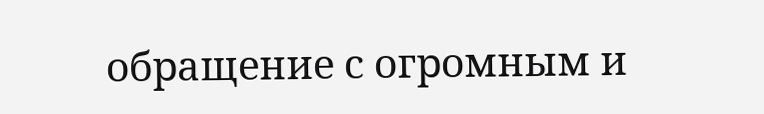обращение с огромным и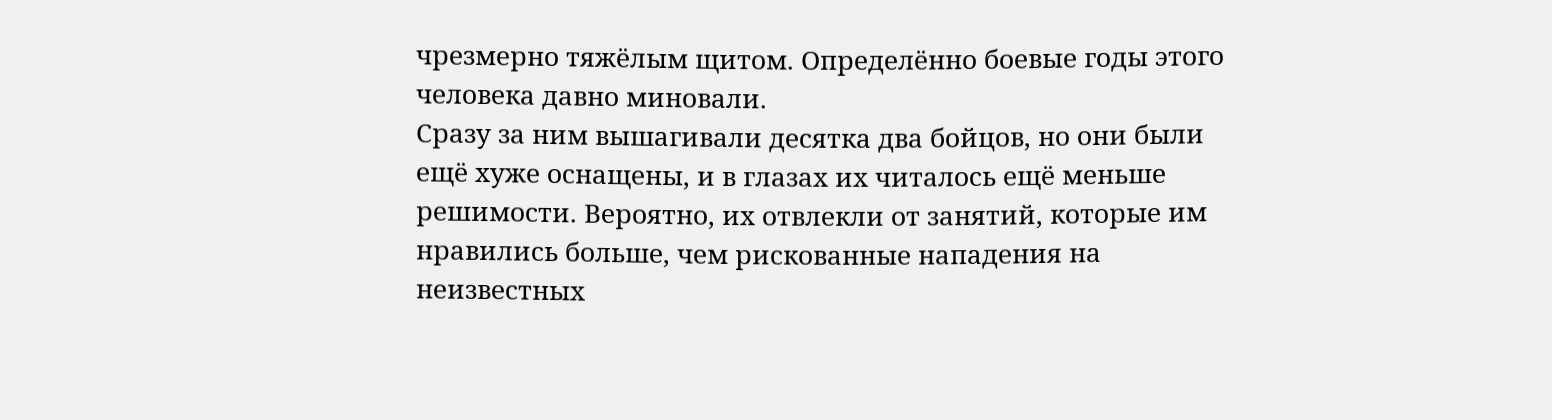чрезмерно тяжёлым щитом. Определённо боевые годы этого человека давно миновали.
Сразу за ним вышагивали десятка два бойцов, но они были ещё хуже оснащены, и в глазах их читалось ещё меньше решимости. Вероятно, их отвлекли от занятий, которые им нравились больше, чем рискованные нападения на неизвестных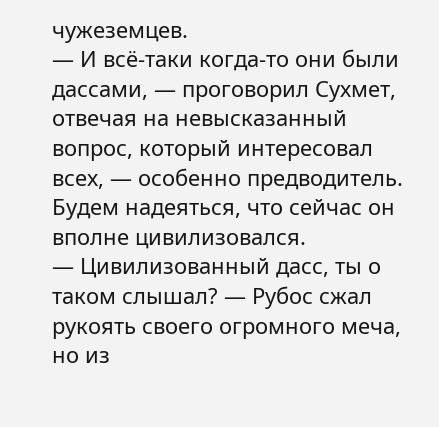чужеземцев.
— И всё-таки когда-то они были дассами, — проговорил Сухмет, отвечая на невысказанный вопрос, который интересовал всех, — особенно предводитель. Будем надеяться, что сейчас он вполне цивилизовался.
— Цивилизованный дасс, ты о таком слышал? — Рубос сжал рукоять своего огромного меча, но из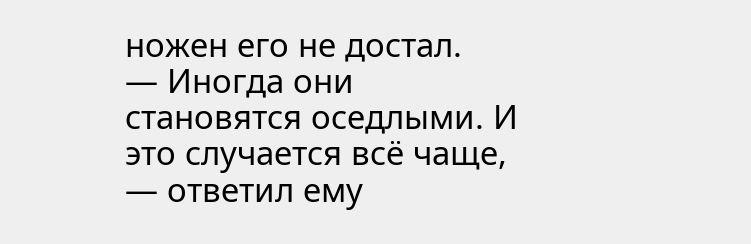ножен его не достал.
— Иногда они становятся оседлыми. И это случается всё чаще, — ответил ему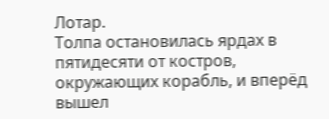Лотар.
Толпа остановилась ярдах в пятидесяти от костров, окружающих корабль, и вперёд вышел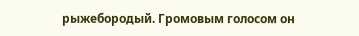рыжебородый. Громовым голосом он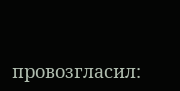провозгласил: